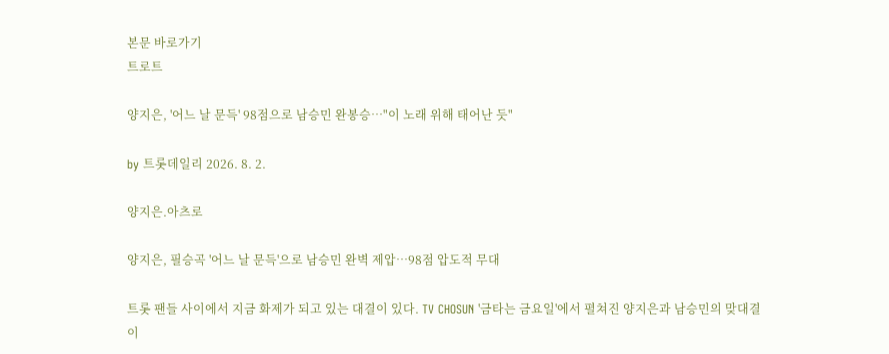본문 바로가기
트로트

양지은, '어느 날 문득' 98점으로 남승민 완봉승…"이 노래 위해 태어난 듯"

by 트롯데일리 2026. 8. 2.

양지은.아츠로

양지은, 필승곡 '어느 날 문득'으로 남승민 완벽 제압…98점 압도적 무대

트롯 팬들 사이에서 지금 화제가 되고 있는 대결이 있다. TV CHOSUN '금타는 금요일'에서 펼쳐진 양지은과 남승민의 맞대결이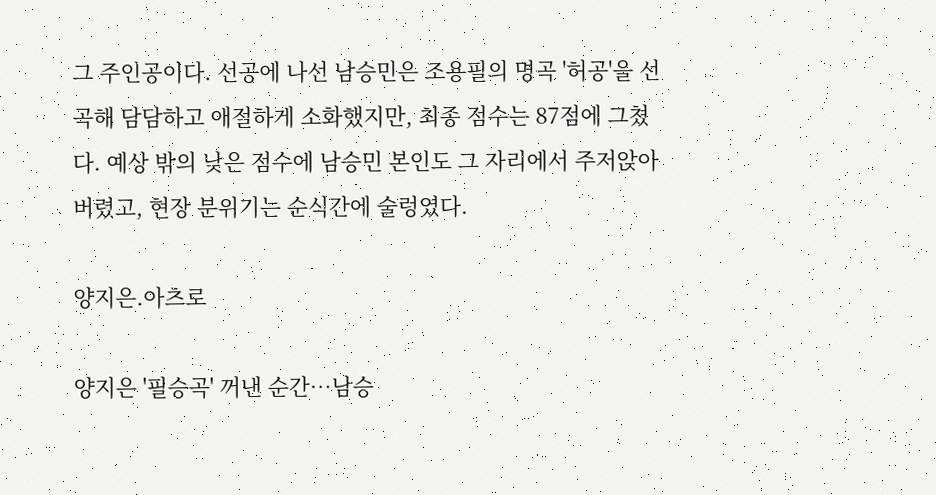그 주인공이다. 선공에 나선 남승민은 조용필의 명곡 '허공'을 선곡해 담담하고 애절하게 소화했지만, 최종 점수는 87점에 그쳤다. 예상 밖의 낮은 점수에 남승민 본인도 그 자리에서 주저앉아버렸고, 현장 분위기는 순식간에 술렁였다.

양지은.아츠로

양지은 '필승곡' 꺼낸 순간…남승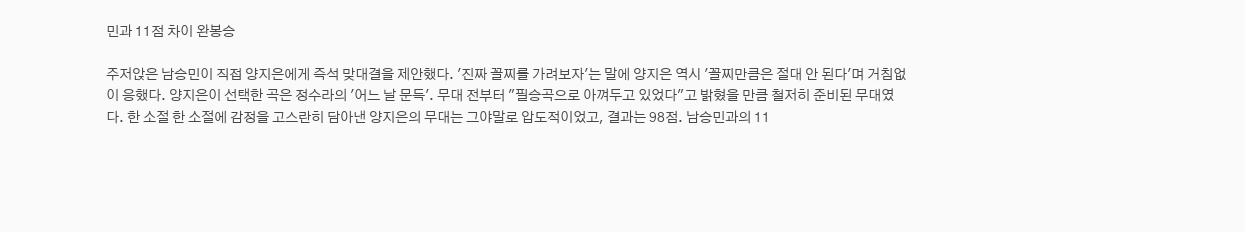민과 11점 차이 완봉승

주저앉은 남승민이 직접 양지은에게 즉석 맞대결을 제안했다. '진짜 꼴찌를 가려보자'는 말에 양지은 역시 '꼴찌만큼은 절대 안 된다'며 거침없이 응했다. 양지은이 선택한 곡은 정수라의 '어느 날 문득'. 무대 전부터 "필승곡으로 아껴두고 있었다"고 밝혔을 만큼 철저히 준비된 무대였다. 한 소절 한 소절에 감정을 고스란히 담아낸 양지은의 무대는 그야말로 압도적이었고, 결과는 98점. 남승민과의 11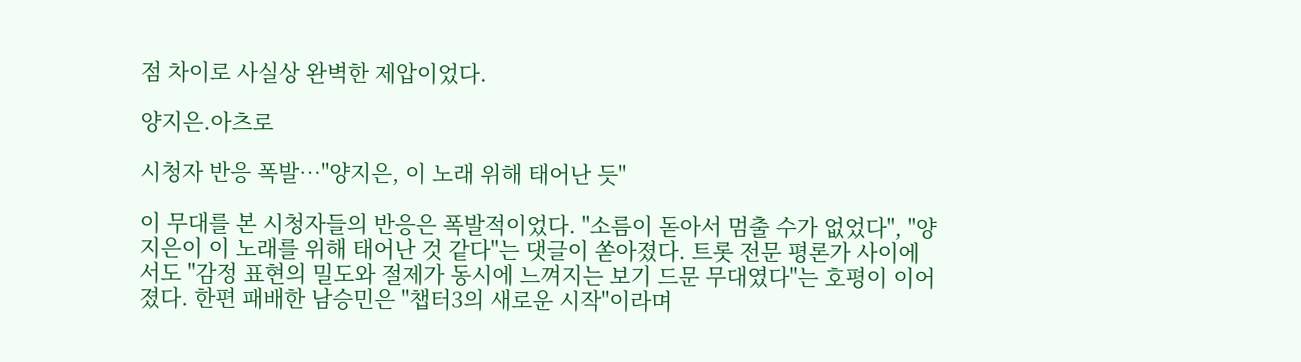점 차이로 사실상 완벽한 제압이었다.

양지은.아츠로

시청자 반응 폭발…"양지은, 이 노래 위해 태어난 듯"

이 무대를 본 시청자들의 반응은 폭발적이었다. "소름이 돋아서 멈출 수가 없었다", "양지은이 이 노래를 위해 태어난 것 같다"는 댓글이 쏟아졌다. 트롯 전문 평론가 사이에서도 "감정 표현의 밀도와 절제가 동시에 느껴지는 보기 드문 무대였다"는 호평이 이어졌다. 한편 패배한 남승민은 "챕터3의 새로운 시작"이라며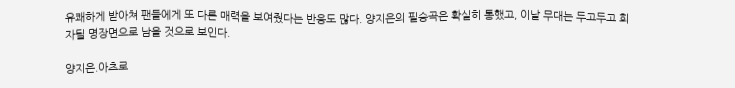유쾌하게 받아쳐 팬들에게 또 다른 매력을 보여줬다는 반응도 많다. 양지은의 필승곡은 확실히 통했고, 이날 무대는 두고두고 회자될 명장면으로 남을 것으로 보인다.

양지은.아츠로